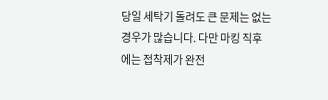당일 세탁기 돌려도 큰 문제는 없는 경우가 많습니다. 다만 마킹 직후에는 접착제가 완전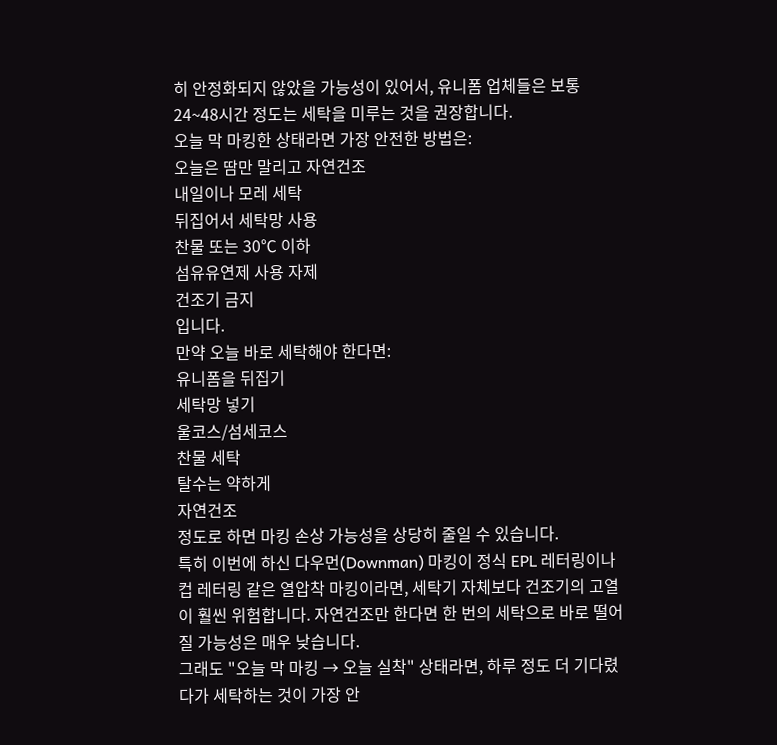히 안정화되지 않았을 가능성이 있어서, 유니폼 업체들은 보통 24~48시간 정도는 세탁을 미루는 것을 권장합니다.
오늘 막 마킹한 상태라면 가장 안전한 방법은:
오늘은 땀만 말리고 자연건조
내일이나 모레 세탁
뒤집어서 세탁망 사용
찬물 또는 30℃ 이하
섬유유연제 사용 자제
건조기 금지
입니다.
만약 오늘 바로 세탁해야 한다면:
유니폼을 뒤집기
세탁망 넣기
울코스/섬세코스
찬물 세탁
탈수는 약하게
자연건조
정도로 하면 마킹 손상 가능성을 상당히 줄일 수 있습니다.
특히 이번에 하신 다우먼(Downman) 마킹이 정식 EPL 레터링이나 컵 레터링 같은 열압착 마킹이라면, 세탁기 자체보다 건조기의 고열이 훨씬 위험합니다. 자연건조만 한다면 한 번의 세탁으로 바로 떨어질 가능성은 매우 낮습니다.
그래도 "오늘 막 마킹 → 오늘 실착" 상태라면, 하루 정도 더 기다렸다가 세탁하는 것이 가장 안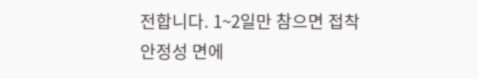전합니다. 1~2일만 참으면 접착 안정성 면에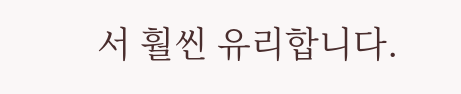서 훨씬 유리합니다.